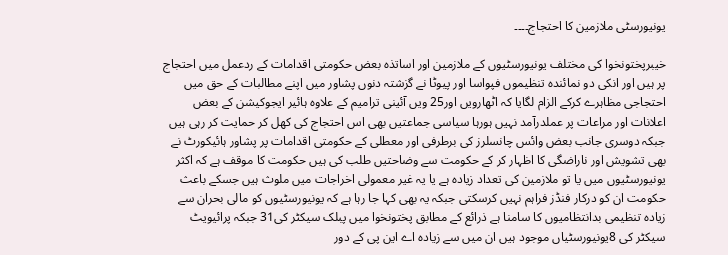یونیورسٹی ملازمین کا احتجاج۔۔۔۔

خیبرپختونخوا کی مختلف یونیورسٹیوں کے ملازمین اور اساتذہ بعض حکومتی اقدامات کے ردعمل میں احتجاج پر ہیں اور انکی دو نمائندہ تنظیموں فپواسا اور پیوٹا نے گزشتہ دنوں پشاور میں اپنے مطالبات کے حق میں احتجاجی مظاہرے کرکے الزام لگایا کہ اٹھارویں اور25 ویں آئینی ترامیم کے علاوہ ہائیر ایجوکیشن کے بعض اعلانات اور مراعات پر عملدرآمد نہیں ہورہا سیاسی جماعتیں بھی اس احتجاج کی کھل کر حمایت کر رہی ہیں جبکہ دوسری جانب بعض وائس چانسلرز کی برطرفی اور معطلی کے حکومتی اقدامات پر پشاور ہائیکورٹ نے بھی تشویش اور ناراضگی کا اظہار کر کے حکومت سے وضاحتیں طلب کی ہیں حکومت کا موقف ہے کہ اکثر یونیورسٹیوں میں یا تو ملازمین کی تعداد زیادہ ہے یا یہ غیر معمولی اخراجات میں ملوث ہیں جسکے باعث حکومت ان کو درکار فنڈز فراہم نہیں کرسکتی جبکہ یہ بھی کہا جا رہا ہے کہ یونیورسٹیوں کو مالی بحران سے زیادہ تنظیمی بدانتظامیوں کا سامنا ہے ذرائع کے مطابق پختونخوا میں پبلک سیکٹر کی31 جبکہ پرائیویٹ سیکٹر کی 8یونیورسٹیاں موجود ہیں ان میں سے زیادہ اے این پی کے دور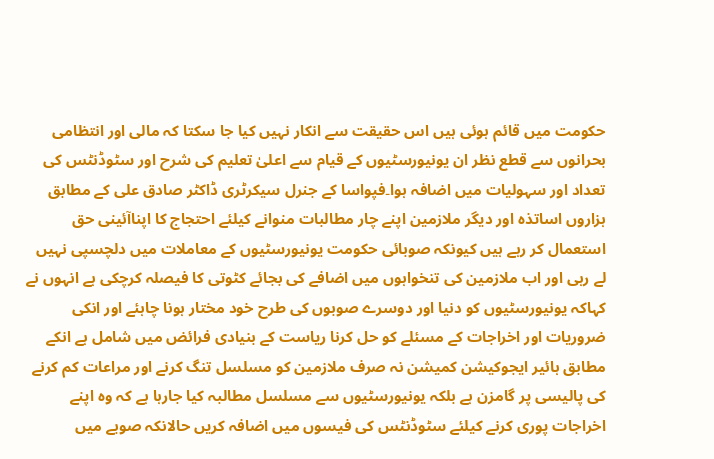حکومت میں قائم ہوئی ہیں اس حقیقت سے انکار نہیں کیا جا سکتا کہ مالی اور انتظامی بحرانوں سے قطع نظر ان یونیورسٹیوں کے قیام سے اعلیٰ تعلیم کی شرح اور سٹوڈنٹس کی تعداد اور سہولیات میں اضافہ ہوا۔فپواسا کے جنرل سیکرٹری ڈاکٹر صادق علی کے مطابق ہزاروں اساتذہ اور دیگر ملازمین اپنے چار مطالبات منوانے کیلئے احتجاج کا اپناآئینی حق استعمال کر رہے ہیں کیونکہ صوبائی حکومت یونیورسٹیوں کے معاملات میں دلچسپی نہیں لے رہی اور اب ملازمین کی تنخواہوں میں اضافے کی بجائے کٹوتی کا فیصلہ کرچکی ہے انہوں نے کہاکہ یونیورسٹیوں کو دنیا اور دوسرے صوبوں کی طرح خود مختار ہونا چاہئے اور انکی ضروریات اور اخراجات کے مسئلے کو حل کرنا ریاست کے بنیادی فرائض میں شامل ہے انکے مطابق ہائیر ایجوکیشن کمیشن نہ صرف ملازمین کو مسلسل تنگ کرنے اور مراعات کم کرنے کی پالیسی پر گامزن ہے بلکہ یونیورسٹیوں سے مسلسل مطالبہ کیا جارہا ہے کہ وہ اپنے اخراجات پوری کرنے کیلئے سٹوڈنٹس کی فیسوں میں اضافہ کریں حالانکہ صوبے میں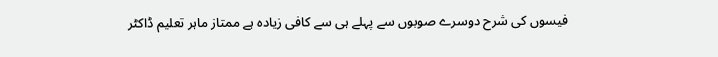فیسوں کی شرح دوسرے صوبوں سے پہلے ہی سے کافی زیادہ ہے ممتاز ماہر تعلیم ڈاکٹر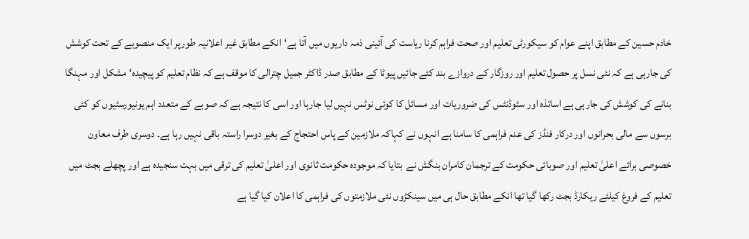خادم حسین کے مطابق اپنے عوام کو سیکورٹی تعلیم اور صحت فراہم کرنا ریاست کی آئینی ذمہ داریوں میں آتا ہے‘انکے مطابق غیر اعلانیہ طورپر ایک منصوبے کے تحت کوشش کی جارہی ہے کہ نئی نسل پر حصول تعلیم اور روزگار کے دروازے بند کئے جائیں پیوٹا کے مطابق صدر ڈاکٹر جمیل چترالی کا موقف ہے کہ نظام تعلیم کو پیچیدہ‘ مشکل اور مہنگا بنانے کی کوشش کی جارہی ہے اساتذہ اور سٹوڈنٹس کی ضروریات اور مسائل کا کوئی نوٹس نہیں لیا جارہا اور اسی کا نتیجہ ہے کہ صوبے کے متعدد اہم یونیورسٹیوں کو کئی برسوں سے مالی بحرانوں اور درکار فنڈز کی عدم فراہمی کا سامنا ہے انہوں نے کہاکہ ملازمین کے پاس احتجاج کے بغیر دوسرا راستہ باقی نہیں رہا ہے۔ دوسری طرف معاون خصوصی برائے اعلیٰ تعلیم اور صوبائی حکومت کے ترجمان کامران بنگش نے  بتایا کہ موجودہ حکومت ثانوی اور اعلیٰ تعلیم کی ترقی میں بہت سنجیدہ ہے اور پچھلے بجٹ میں تعلیم کے فروغ کیلئے ریکارڈ بجٹ رکھا گیا تھا انکے مطابق حال ہی میں سینکڑوں نئی ملازمتوں کی فراہمی کا اعلان کیا گیا ہے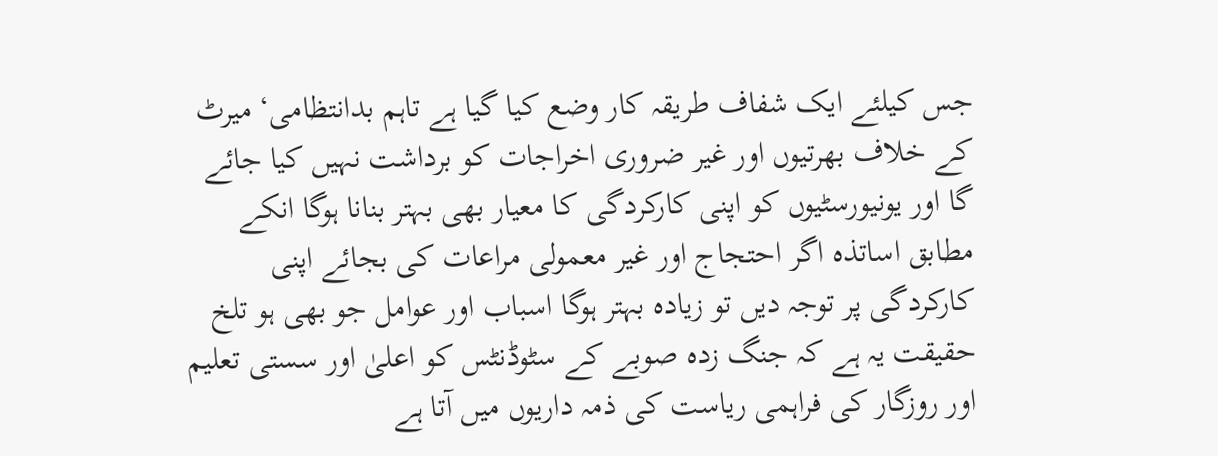جس کیلئے ایک شفاف طریقہ کار وضع کیا گیا ہے تاہم بدانتظامی‘ میرٹ کے خلاف بھرتیوں اور غیر ضروری اخراجات کو برداشت نہیں کیا جائے گا اور یونیورسٹیوں کو اپنی کارکردگی کا معیار بھی بہتر بنانا ہوگا انکے مطابق اساتذہ اگر احتجاج اور غیر معمولی مراعات کی بجائے اپنی کارکردگی پر توجہ دیں تو زیادہ بہتر ہوگا اسباب اور عوامل جو بھی ہو تلخ حقیقت یہ ہے کہ جنگ زدہ صوبے کے سٹوڈنٹس کو اعلیٰ اور سستی تعلیم اور روزگار کی فراہمی ریاست کی ذمہ داریوں میں آتا ہے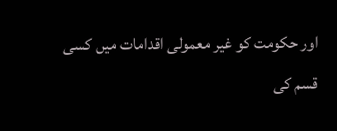اور حکومت کو غیر معمولی اقدامات میں کسی قسم کی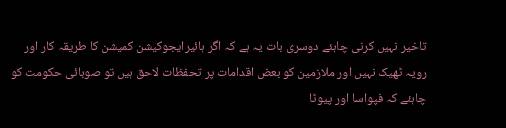تاخیر نہیں کرنی چاہئے دوسری بات یہ ہے کہ اگر ہائیرایجوکیشن کمیشن کا طریقہ کار اور رویہ ٹھیک نہیں اور ملازمین کو بعض اقدامات پر تحفظات لاحق ہیں تو صوبائی حکومت کو چاہئے کہ فپواسا اور پیوٹا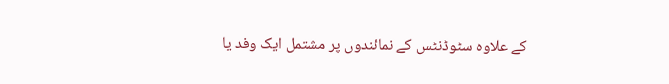کے علاوہ سٹوڈنٹس کے نمائندوں پر مشتمل ایک وفد یا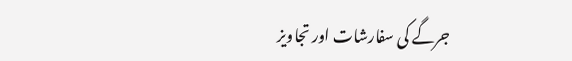جرگے کی سفارشات اور تجاویز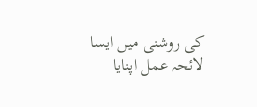کی روشنی میں ایسا لائحہ عمل اپنایا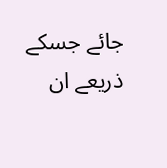جائے جسکے ذریعے ان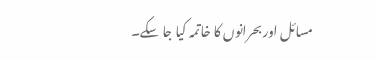مسائل اور بحرانوں کا خاتمہ کیا جا سکے۔